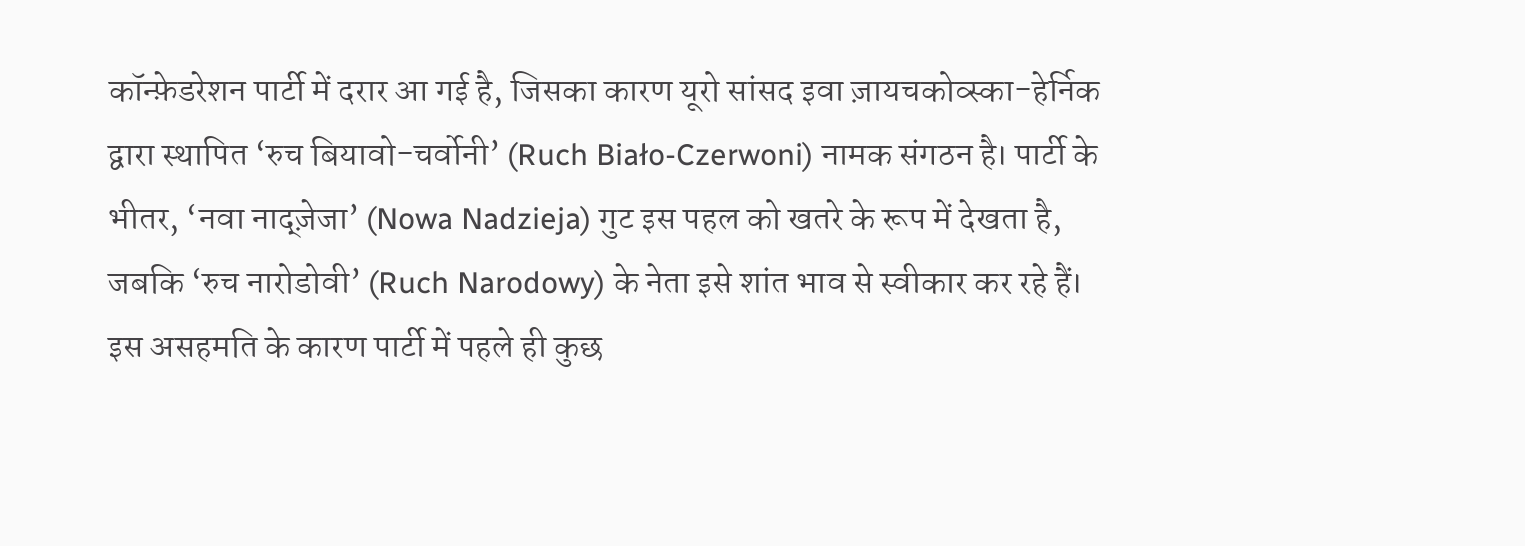कॉन्फ़ेडरेशन पार्टी में दरार आ गई है, जिसका कारण यूरो सांसद इवा ज़ायचकोव्स्का-हेर्निक द्वारा स्थापित ‘रुच बियावो-चर्वोनी’ (Ruch Biało-Czerwoni) नामक संगठन है। पार्टी के भीतर, ‘नवा नाद्ज़ेजा’ (Nowa Nadzieja) गुट इस पहल को खतरे के रूप में देखता है, जबकि ‘रुच नारोडोवी’ (Ruch Narodowy) के नेता इसे शांत भाव से स्वीकार कर रहे हैं। इस असहमति के कारण पार्टी में पहले ही कुछ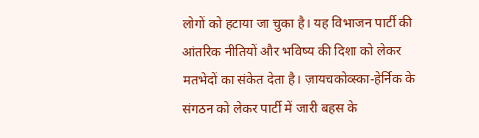लोगों को हटाया जा चुका है। यह विभाजन पार्टी की आंतरिक नीतियों और भविष्य की दिशा को लेकर मतभेदों का संकेत देता है। ज़ायचकोव्स्का-हेर्निक के संगठन को लेकर पार्टी में जारी बहस के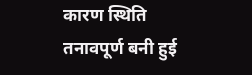कारण स्थिति तनावपूर्ण बनी हुई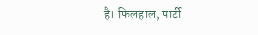है। फिलहाल, पार्टी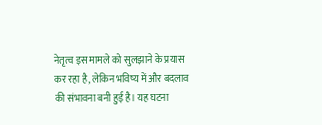नेतृत्व इस मामले को सुलझाने के प्रयास कर रहा है, लेकिन भविष्य में और बदलाव की संभावना बनी हुई है। यह घटना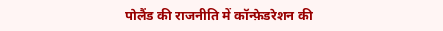पोलैंड की राजनीति में कॉन्फ़ेडरेशन की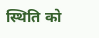स्थिति को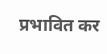प्रभावित कर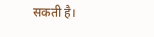सकती है।